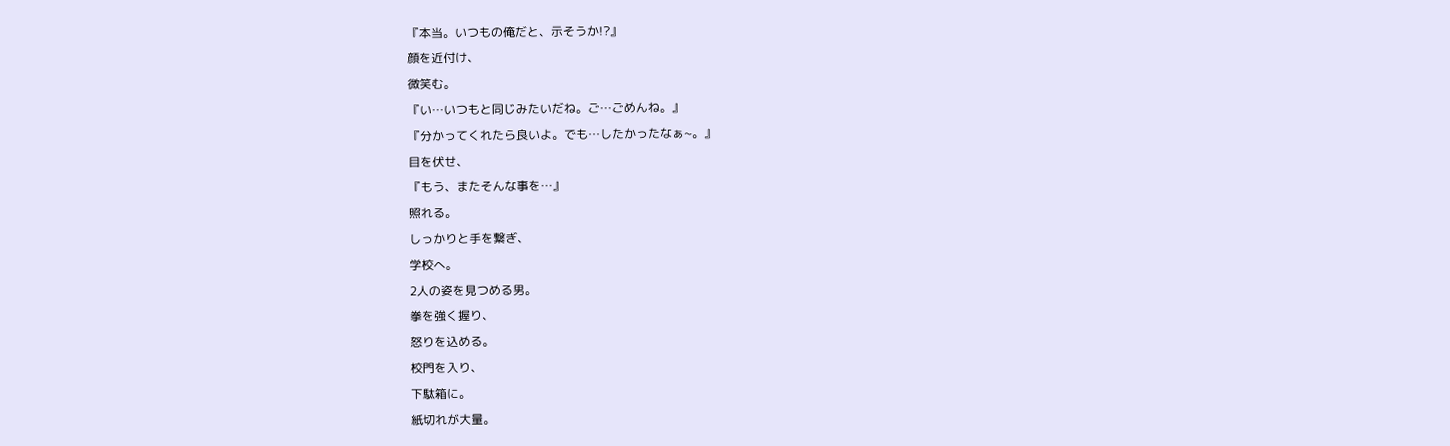『本当。いつもの俺だと、示そうか!?』
顔を近付け、
微笑む。
『い…いつもと同じみたいだね。ご…ごめんね。』
『分かってくれたら良いよ。でも…したかったなぁ~。』
目を伏せ、
『もう、またそんな事を…』
照れる。
しっかりと手を繋ぎ、
学校へ。
2人の姿を見つめる男。
拳を強く握り、
怒りを込める。
校門を入り、
下駄箱に。
紙切れが大量。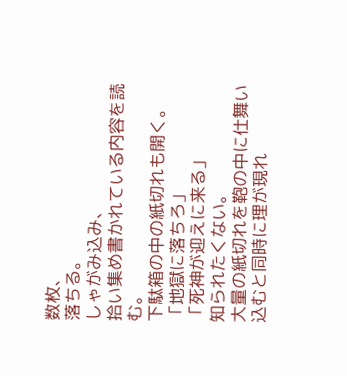数枚、
落ちる。
しゃがみ込み、
拾い集め書かれている内容を読む。
下駄箱の中の紙切れも開く。
「地獄に落ちろ」
「死神が迎えに来る」
知られたくない。
大量の紙切れを鞄の中に仕舞い込むと同時に理が現れ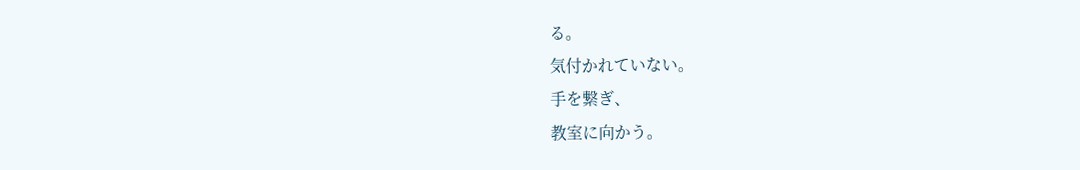る。
気付かれていない。
手を繋ぎ、
教室に向かう。